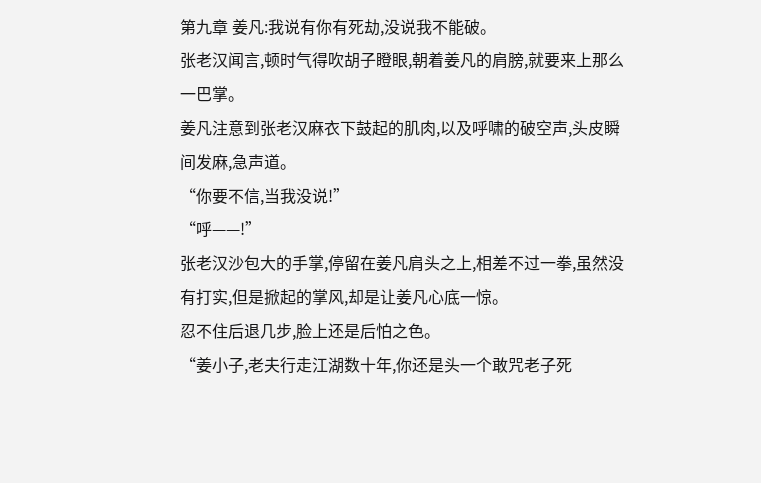第九章 姜凡:我说有你有死劫,没说我不能破。
张老汉闻言,顿时气得吹胡子瞪眼,朝着姜凡的肩膀,就要来上那么一巴掌。
姜凡注意到张老汉麻衣下鼓起的肌肉,以及呼啸的破空声,头皮瞬间发麻,急声道。
“你要不信,当我没说!”
“呼——!”
张老汉沙包大的手掌,停留在姜凡肩头之上,相差不过一拳,虽然没有打实,但是掀起的掌风,却是让姜凡心底一惊。
忍不住后退几步,脸上还是后怕之色。
“姜小子,老夫行走江湖数十年,你还是头一个敢咒老子死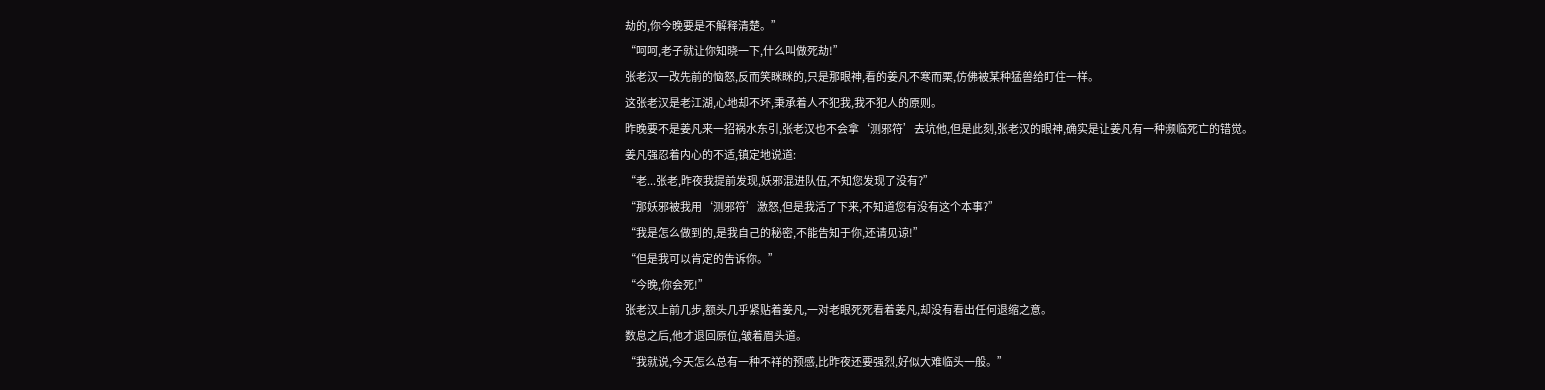劫的,你今晚要是不解释清楚。”
“呵呵,老子就让你知晓一下,什么叫做死劫!”
张老汉一改先前的恼怒,反而笑眯眯的,只是那眼神,看的姜凡不寒而栗,仿佛被某种猛兽给盯住一样。
这张老汉是老江湖,心地却不坏,秉承着人不犯我,我不犯人的原则。
昨晚要不是姜凡来一招祸水东引,张老汉也不会拿‘测邪符’去坑他,但是此刻,张老汉的眼神,确实是让姜凡有一种濒临死亡的错觉。
姜凡强忍着内心的不适,镇定地说道:
“老...张老,昨夜我提前发现,妖邪混进队伍,不知您发现了没有?”
“那妖邪被我用‘测邪符’激怒,但是我活了下来,不知道您有没有这个本事?”
“我是怎么做到的,是我自己的秘密,不能告知于你,还请见谅!”
“但是我可以肯定的告诉你。”
“今晚,你会死!”
张老汉上前几步,额头几乎紧贴着姜凡,一对老眼死死看着姜凡,却没有看出任何退缩之意。
数息之后,他才退回原位,皱着眉头道。
“我就说,今天怎么总有一种不祥的预感,比昨夜还要强烈,好似大难临头一般。”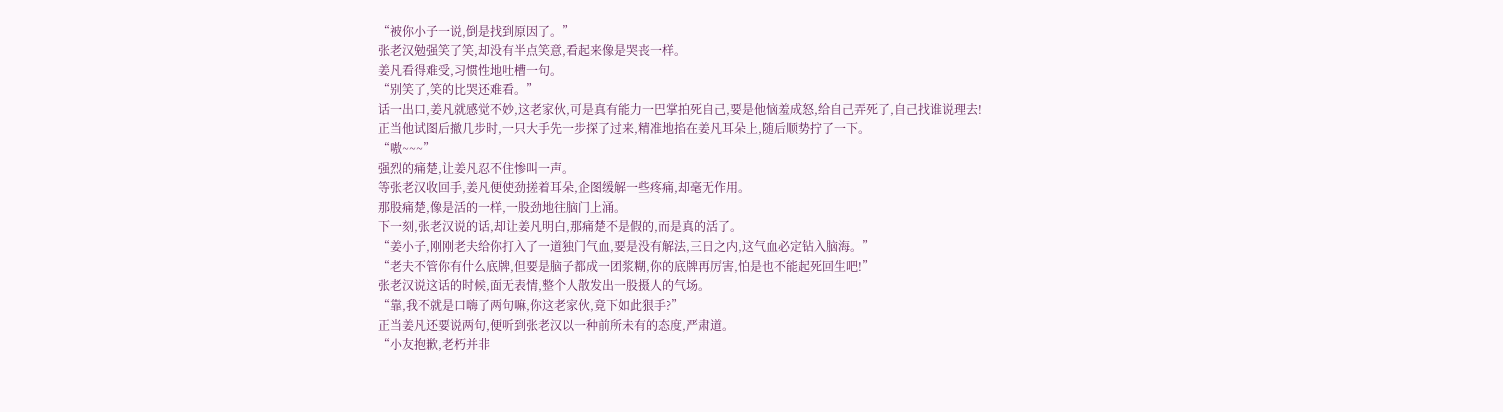“被你小子一说,倒是找到原因了。”
张老汉勉强笑了笑,却没有半点笑意,看起来像是哭丧一样。
姜凡看得难受,习惯性地吐槽一句。
“别笑了,笑的比哭还难看。”
话一出口,姜凡就感觉不妙,这老家伙,可是真有能力一巴掌拍死自己,要是他恼羞成怒,给自己弄死了,自己找谁说理去!
正当他试图后撤几步时,一只大手先一步探了过来,精准地掐在姜凡耳朵上,随后顺势拧了一下。
“嗷~~~”
强烈的痛楚,让姜凡忍不住惨叫一声。
等张老汉收回手,姜凡便使劲搓着耳朵,企图缓解一些疼痛,却毫无作用。
那股痛楚,像是活的一样,一股劲地往脑门上涌。
下一刻,张老汉说的话,却让姜凡明白,那痛楚不是假的,而是真的活了。
“姜小子,刚刚老夫给你打入了一道独门气血,要是没有解法,三日之内,这气血必定钻入脑海。”
“老夫不管你有什么底牌,但要是脑子都成一团浆糊,你的底牌再厉害,怕是也不能起死回生吧!”
张老汉说这话的时候,面无表情,整个人散发出一股摄人的气场。
“靠,我不就是口嗨了两句嘛,你这老家伙,竟下如此狠手?”
正当姜凡还要说两句,便听到张老汉以一种前所未有的态度,严肃道。
“小友抱歉,老朽并非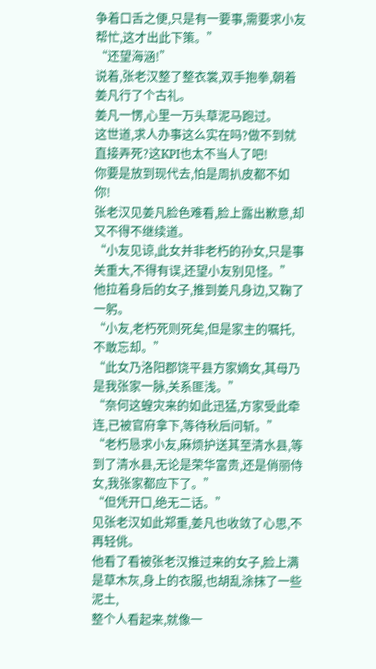争着口舌之便,只是有一要事,需要求小友帮忙,这才出此下策。”
“还望海涵!”
说着,张老汉整了整衣裳,双手抱拳,朝着姜凡行了个古礼。
姜凡一愣,心里一万头草泥马跑过。
这世道,求人办事这么实在吗?做不到就直接弄死?这KPI也太不当人了吧!
你要是放到现代去,怕是周扒皮都不如你!
张老汉见姜凡脸色难看,脸上露出歉意,却又不得不继续道。
“小友见谅,此女并非老朽的孙女,只是事关重大,不得有误,还望小友别见怪。”
他拉着身后的女子,推到姜凡身边,又鞠了一躬。
“小友,老朽死则死矣,但是家主的嘱托,不敢忘却。”
“此女乃洛阳郡饶平县方家嫡女,其母乃是我张家一脉,关系匪浅。”
“奈何这蝗灾来的如此迅猛,方家受此牵连,已被官府拿下,等待秋后问斩。”
“老朽恳求小友,麻烦护送其至清水县,等到了清水县,无论是荣华富贵,还是俏丽侍女,我张家都应下了。”
“但凭开口,绝无二话。”
见张老汉如此郑重,姜凡也收敛了心思,不再轻佻。
他看了看被张老汉推过来的女子,脸上满是草木灰,身上的衣服,也胡乱涂抹了一些泥土,
整个人看起来,就像一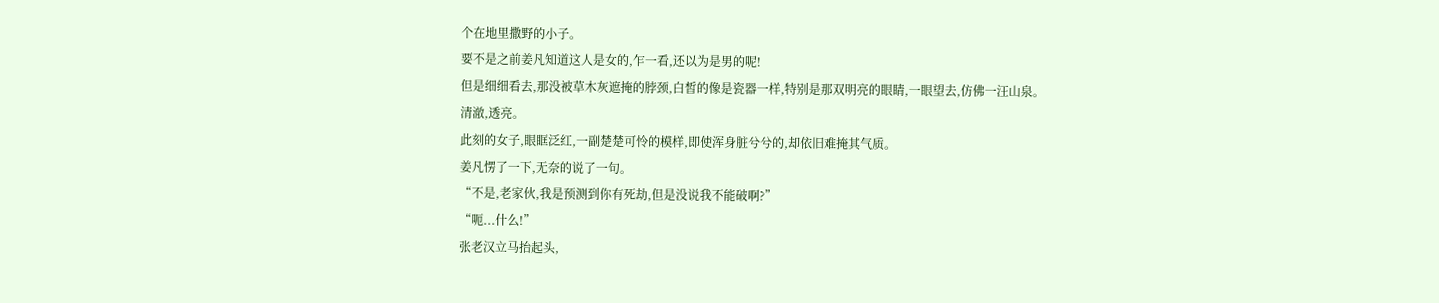个在地里撒野的小子。
要不是之前姜凡知道这人是女的,乍一看,还以为是男的呢!
但是细细看去,那没被草木灰遮掩的脖颈,白皙的像是瓷器一样,特别是那双明亮的眼睛,一眼望去,仿佛一汪山泉。
清澈,透亮。
此刻的女子,眼眶泛红,一副楚楚可怜的模样,即使浑身脏兮兮的,却依旧难掩其气质。
姜凡愣了一下,无奈的说了一句。
“不是,老家伙,我是预测到你有死劫,但是没说我不能破啊?”
“呃...什么!”
张老汉立马抬起头,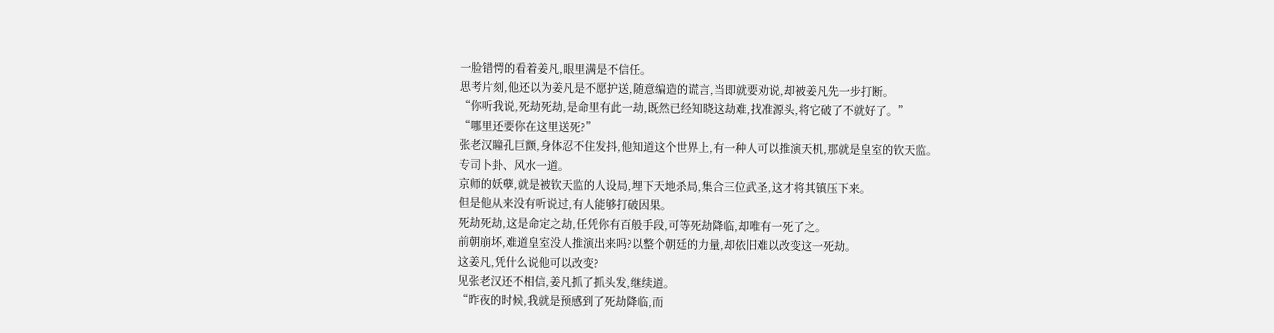一脸错愕的看着姜凡,眼里满是不信任。
思考片刻,他还以为姜凡是不愿护送,随意编造的谎言,当即就要劝说,却被姜凡先一步打断。
“你听我说,死劫死劫,是命里有此一劫,既然已经知晓这劫难,找准源头,将它破了不就好了。”
“哪里还要你在这里送死?”
张老汉瞳孔巨颤,身体忍不住发抖,他知道这个世界上,有一种人可以推演天机,那就是皇室的钦天监。
专司卜卦、风水一道。
京师的妖孽,就是被钦天监的人设局,埋下天地杀局,集合三位武圣,这才将其镇压下来。
但是他从来没有听说过,有人能够打破因果。
死劫死劫,这是命定之劫,任凭你有百般手段,可等死劫降临,却唯有一死了之。
前朝崩坏,难道皇室没人推演出来吗?以整个朝廷的力量,却依旧难以改变这一死劫。
这姜凡,凭什么说他可以改变?
见张老汉还不相信,姜凡抓了抓头发,继续道。
“昨夜的时候,我就是预感到了死劫降临,而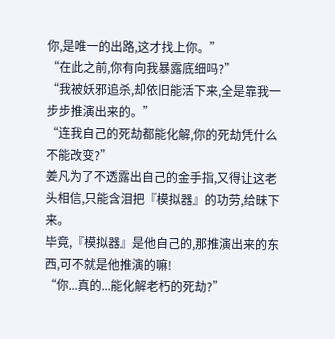你,是唯一的出路,这才找上你。”
“在此之前,你有向我暴露底细吗?”
“我被妖邪追杀,却依旧能活下来,全是靠我一步步推演出来的。”
“连我自己的死劫都能化解,你的死劫凭什么不能改变?”
姜凡为了不透露出自己的金手指,又得让这老头相信,只能含泪把『模拟器』的功劳,给昧下来。
毕竟,『模拟器』是他自己的,那推演出来的东西,可不就是他推演的嘛!
“你...真的...能化解老朽的死劫?”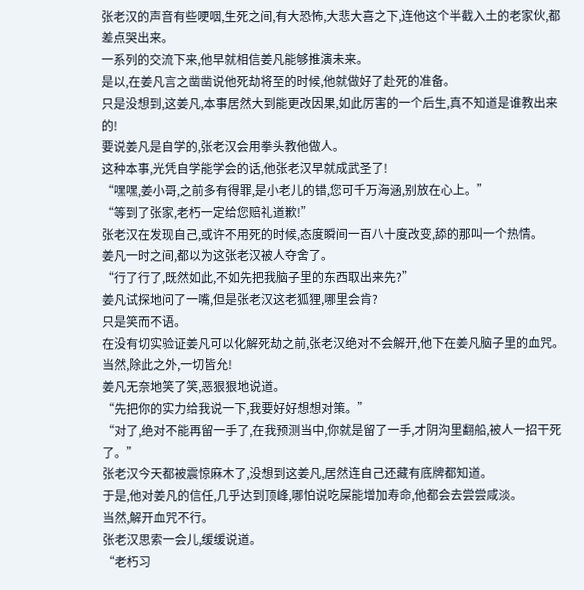张老汉的声音有些哽咽,生死之间,有大恐怖,大悲大喜之下,连他这个半截入土的老家伙,都差点哭出来。
一系列的交流下来,他早就相信姜凡能够推演未来。
是以,在姜凡言之凿凿说他死劫将至的时候,他就做好了赴死的准备。
只是没想到,这姜凡,本事居然大到能更改因果,如此厉害的一个后生,真不知道是谁教出来的!
要说姜凡是自学的,张老汉会用拳头教他做人。
这种本事,光凭自学能学会的话,他张老汉早就成武圣了!
“嘿嘿,姜小哥,之前多有得罪,是小老儿的错,您可千万海涵,别放在心上。”
“等到了张家,老朽一定给您赔礼道歉!”
张老汉在发现自己,或许不用死的时候,态度瞬间一百八十度改变,舔的那叫一个热情。
姜凡一时之间,都以为这张老汉被人夺舍了。
“行了行了,既然如此,不如先把我脑子里的东西取出来先?”
姜凡试探地问了一嘴,但是张老汉这老狐狸,哪里会肯?
只是笑而不语。
在没有切实验证姜凡可以化解死劫之前,张老汉绝对不会解开,他下在姜凡脑子里的血咒。
当然,除此之外,一切皆允!
姜凡无奈地笑了笑,恶狠狠地说道。
“先把你的实力给我说一下,我要好好想想对策。”
“对了,绝对不能再留一手了,在我预测当中,你就是留了一手,才阴沟里翻船,被人一招干死了。”
张老汉今天都被震惊麻木了,没想到这姜凡,居然连自己还藏有底牌都知道。
于是,他对姜凡的信任,几乎达到顶峰,哪怕说吃屎能增加寿命,他都会去尝尝咸淡。
当然,解开血咒不行。
张老汉思索一会儿,缓缓说道。
“老朽习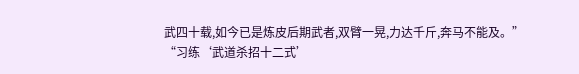武四十载,如今已是炼皮后期武者,双臂一晃,力达千斤,奔马不能及。”
“习练‘武道杀招十二式’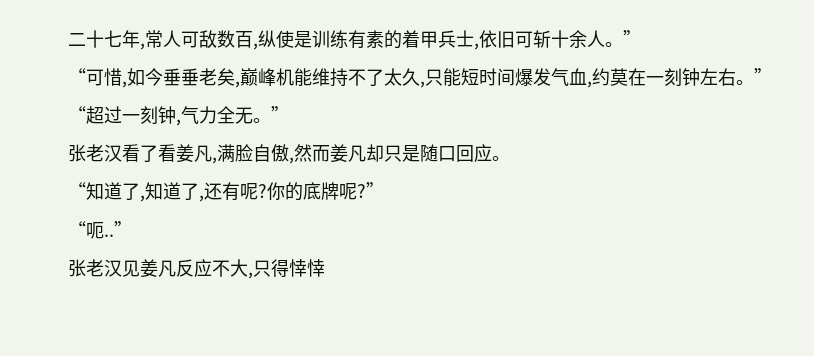二十七年,常人可敌数百,纵使是训练有素的着甲兵士,依旧可斩十余人。”
“可惜,如今垂垂老矣,巅峰机能维持不了太久,只能短时间爆发气血,约莫在一刻钟左右。”
“超过一刻钟,气力全无。”
张老汉看了看姜凡,满脸自傲,然而姜凡却只是随口回应。
“知道了,知道了,还有呢?你的底牌呢?”
“呃..”
张老汉见姜凡反应不大,只得悻悻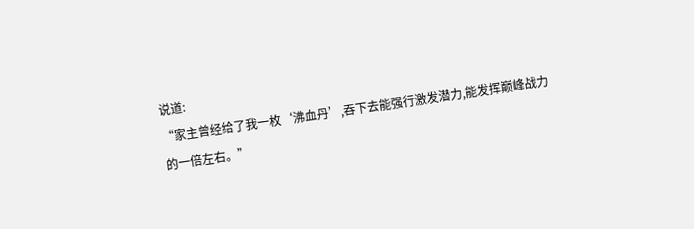说道:
“家主曾经给了我一枚‘沸血丹’,吞下去能强行激发潜力,能发挥巅峰战力的一倍左右。”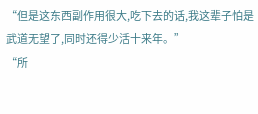“但是这东西副作用很大,吃下去的话,我这辈子怕是武道无望了,同时还得少活十来年。”
“所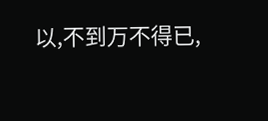以,不到万不得已,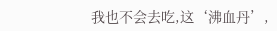我也不会去吃,这‘沸血丹’,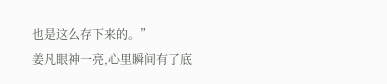也是这么存下来的。”
姜凡眼神一亮,心里瞬间有了底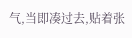气,当即凑过去,贴着张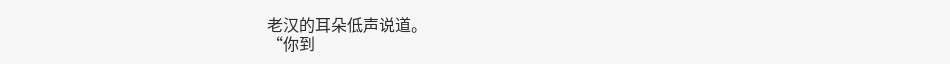老汉的耳朵低声说道。
“你到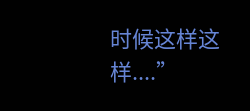时候这样这样....”